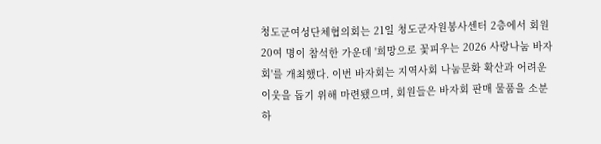청도군여성단체협의회는 21일 청도군자원봉사센터 2층에서 회원 20여 명이 참석한 가운데 '희망으로 꽃피우는 2026 사랑나눔 바자회'를 개최했다. 이번 바자회는 지역사회 나눔문화 확산과 어려운 이웃을 돕기 위해 마련됐으며, 회원들은 바자회 판매 물품을 소분하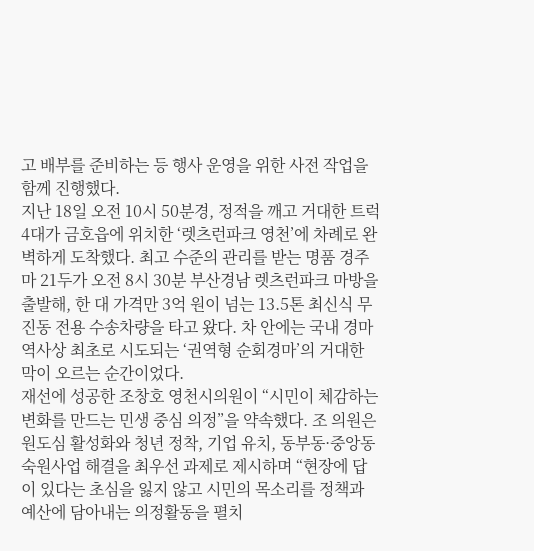고 배부를 준비하는 등 행사 운영을 위한 사전 작업을 함께 진행했다.
지난 18일 오전 10시 50분경, 정적을 깨고 거대한 트럭 4대가 금호읍에 위치한 ‘렛츠런파크 영천’에 차례로 완벽하게 도착했다. 최고 수준의 관리를 받는 명품 경주마 21두가 오전 8시 30분 부산경남 렛츠런파크 마방을 출발해, 한 대 가격만 3억 원이 넘는 13.5톤 최신식 무진동 전용 수송차량을 타고 왔다. 차 안에는 국내 경마 역사상 최초로 시도되는 ‘권역형 순회경마’의 거대한 막이 오르는 순간이었다.
재선에 성공한 조창호 영천시의원이 “시민이 체감하는 변화를 만드는 민생 중심 의정”을 약속했다. 조 의원은 원도심 활성화와 청년 정착, 기업 유치, 동부동·중앙동 숙원사업 해결을 최우선 과제로 제시하며 “현장에 답이 있다는 초심을 잃지 않고 시민의 목소리를 정책과 예산에 담아내는 의정활동을 펼치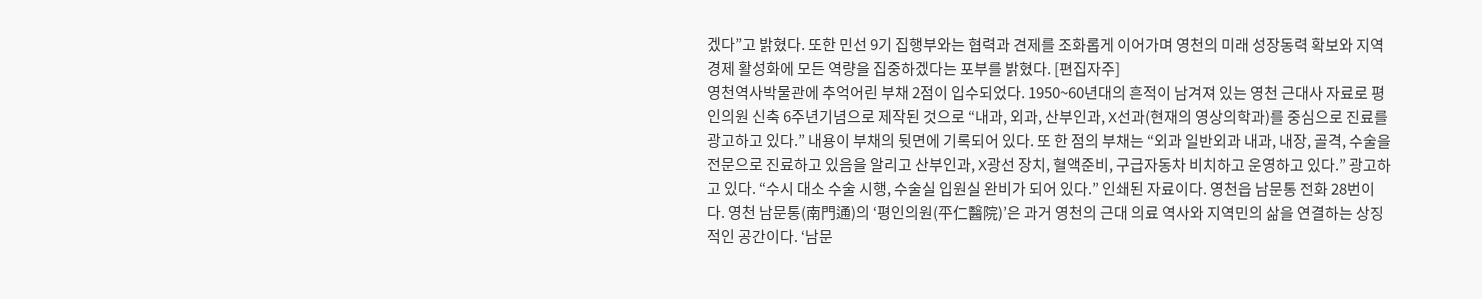겠다”고 밝혔다. 또한 민선 9기 집행부와는 협력과 견제를 조화롭게 이어가며 영천의 미래 성장동력 확보와 지역경제 활성화에 모든 역량을 집중하겠다는 포부를 밝혔다. [편집자주]
영천역사박물관에 추억어린 부채 2점이 입수되었다. 1950~60년대의 흔적이 남겨져 있는 영천 근대사 자료로 평인의원 신축 6주년기념으로 제작된 것으로 “내과, 외과, 산부인과, X선과(현재의 영상의학과)를 중심으로 진료를 광고하고 있다.” 내용이 부채의 뒷면에 기록되어 있다. 또 한 점의 부채는 “외과 일반외과 내과, 내장, 골격, 수술을 전문으로 진료하고 있음을 알리고 산부인과, X광선 장치, 혈액준비, 구급자동차 비치하고 운영하고 있다.” 광고하고 있다. “수시 대소 수술 시행, 수술실 입원실 완비가 되어 있다.” 인쇄된 자료이다. 영천읍 남문통 전화 28번이다. 영천 남문통(南門通)의 ‘평인의원(平仁醫院)’은 과거 영천의 근대 의료 역사와 지역민의 삶을 연결하는 상징적인 공간이다. ‘남문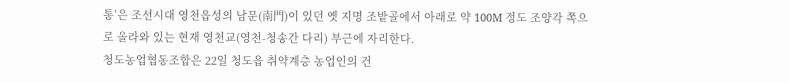통’은 조선시대 영천읍성의 남문(南門)이 있던 옛 지명 조밭골에서 아래로 약 100M 정도 조양각 쪽으로 올라와 있는 현재 영천교(영천-청송간 다리) 부근에 자리한다.
청도농업협동조합은 22일 청도읍 취약계층 농업인의 건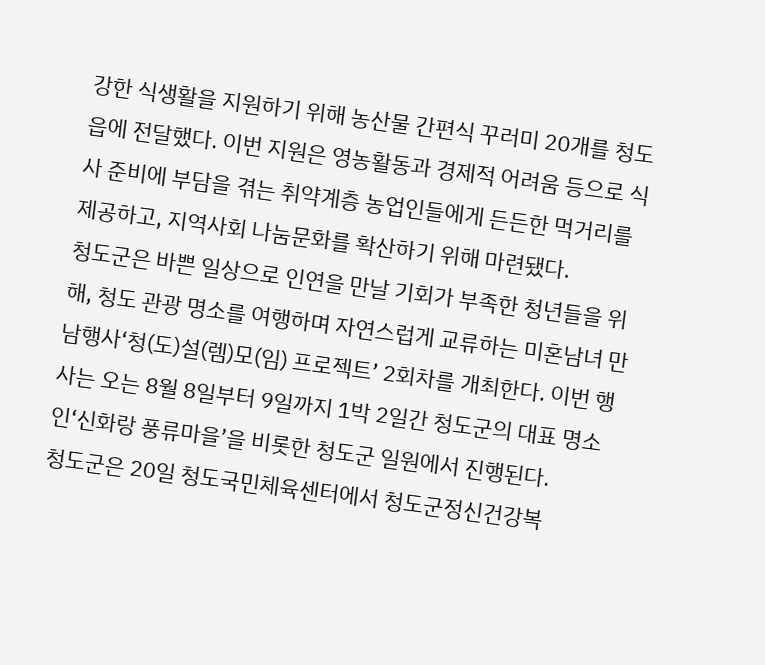강한 식생활을 지원하기 위해 농산물 간편식 꾸러미 20개를 청도읍에 전달했다. 이번 지원은 영농활동과 경제적 어려움 등으로 식사 준비에 부담을 겪는 취약계층 농업인들에게 든든한 먹거리를 제공하고, 지역사회 나눔문화를 확산하기 위해 마련됐다.
청도군은 바쁜 일상으로 인연을 만날 기회가 부족한 청년들을 위해, 청도 관광 명소를 여행하며 자연스럽게 교류하는 미혼남녀 만남행사‘청(도)설(렘)모(임) 프로젝트’ 2회차를 개최한다. 이번 행사는 오는 8월 8일부터 9일까지 1박 2일간 청도군의 대표 명소인‘신화랑 풍류마을’을 비롯한 청도군 일원에서 진행된다.
청도군은 20일 청도국민체육센터에서 청도군정신건강복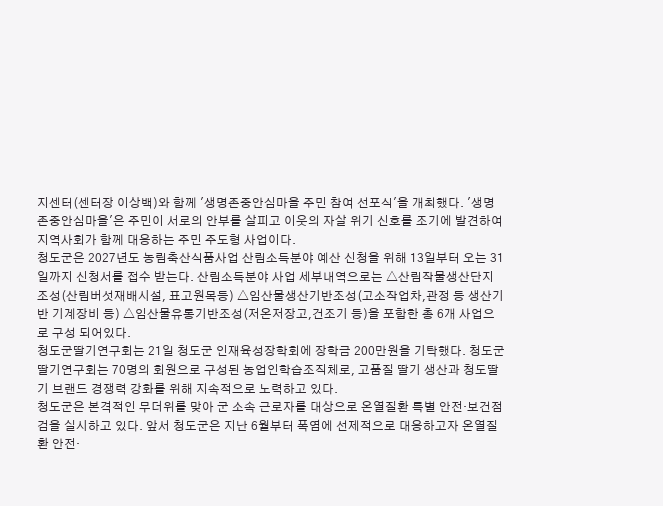지센터(센터장 이상백)와 함께 '생명존중안심마을 주민 참여 선포식'을 개최했다. '생명존중안심마을'은 주민이 서로의 안부를 살피고 이웃의 자살 위기 신호를 조기에 발견하여 지역사회가 함께 대응하는 주민 주도형 사업이다.
청도군은 2027년도 농림축산식품사업 산림소득분야 예산 신청을 위해 13일부터 오는 31일까지 신청서를 접수 받는다. 산림소득분야 사업 세부내역으로는 △산림작물생산단지조성(산림버섯재배시설, 표고원목등) △임산물생산기반조성(고소작업차,관정 등 생산기반 기계장비 등) △임산물유통기반조성(저온저장고,건조기 등)을 포함한 총 6개 사업으로 구성 되어있다.
청도군딸기연구회는 21일 청도군 인재육성장학회에 장학금 200만원을 기탁했다. 청도군딸기연구회는 70명의 회원으로 구성된 농업인학습조직체로, 고품질 딸기 생산과 청도딸기 브랜드 경쟁력 강화를 위해 지속적으로 노력하고 있다.
청도군은 본격적인 무더위를 맞아 군 소속 근로자를 대상으로 온열질환 특별 안전·보건점검을 실시하고 있다. 앞서 청도군은 지난 6월부터 폭염에 선제적으로 대응하고자 온열질환 안전·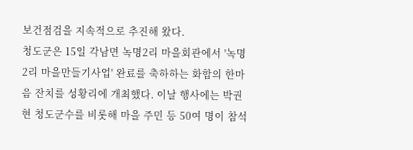보건점검을 지속적으로 추진해 왔다.
청도군은 15일 각남면 녹명2리 마을회관에서 '녹명2리 마을만들기사업' 완료를 축하하는 화합의 한마음 잔치를 성황리에 개최했다. 이날 행사에는 박권현 청도군수를 비롯해 마을 주민 등 50여 명이 참석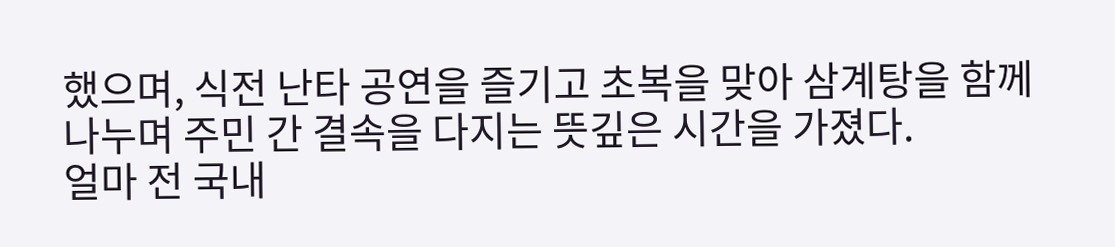했으며, 식전 난타 공연을 즐기고 초복을 맞아 삼계탕을 함께 나누며 주민 간 결속을 다지는 뜻깊은 시간을 가졌다.
얼마 전 국내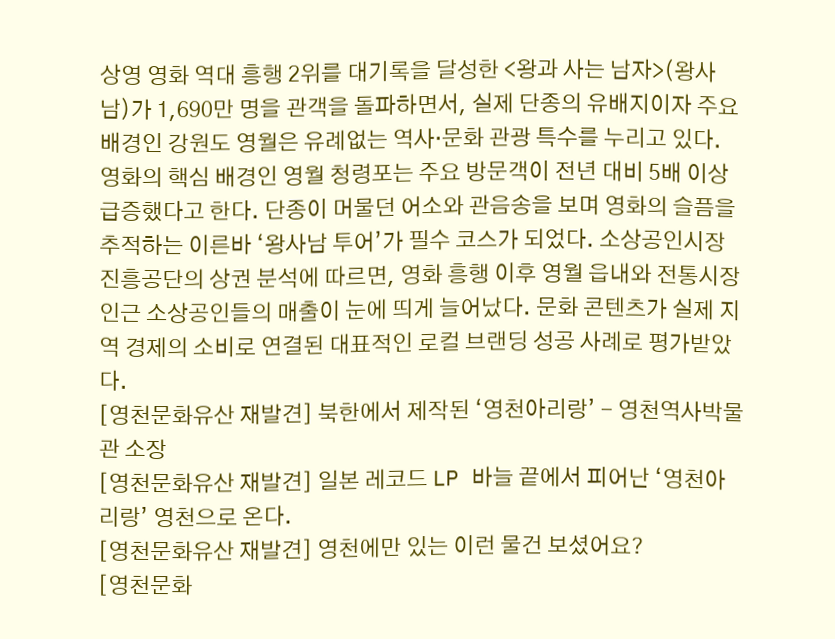상영 영화 역대 흥행 2위를 대기록을 달성한 <왕과 사는 남자>(왕사남)가 1,690만 명을 관객을 돌파하면서, 실제 단종의 유배지이자 주요 배경인 강원도 영월은 유례없는 역사·문화 관광 특수를 누리고 있다. 영화의 핵심 배경인 영월 청령포는 주요 방문객이 전년 대비 5배 이상 급증했다고 한다. 단종이 머물던 어소와 관음송을 보며 영화의 슬픔을 추적하는 이른바 ‘왕사남 투어’가 필수 코스가 되었다. 소상공인시장진흥공단의 상권 분석에 따르면, 영화 흥행 이후 영월 읍내와 전통시장 인근 소상공인들의 매출이 눈에 띄게 늘어났다. 문화 콘텐츠가 실제 지역 경제의 소비로 연결된 대표적인 로컬 브랜딩 성공 사례로 평가받았다.
[영천문화유산 재발견] 북한에서 제작된 ‘영천아리랑’ - 영천역사박물관 소장
[영천문화유산 재발견] 일본 레코드 LP 바늘 끝에서 피어난 ‘영천아리랑’ 영천으로 온다.
[영천문화유산 재발견] 영천에만 있는 이런 물건 보셨어요?
[영천문화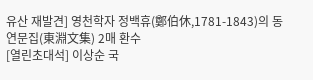유산 재발견] 영천학자 정백휴(鄭伯休,1781-1843)의 동연문집(東淵文集) 2매 환수
[열린초대석] 이상순 국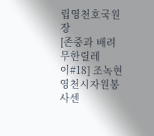립영천호국원장
[존중과 배려 무한릴레이#18] 조녹현 영천시자원봉사센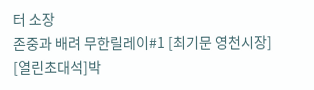터 소장
존중과 배려 무한릴레이#1 [최기문 영천시장]
[열린초대석]박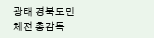광태 경북도민체전 총감독